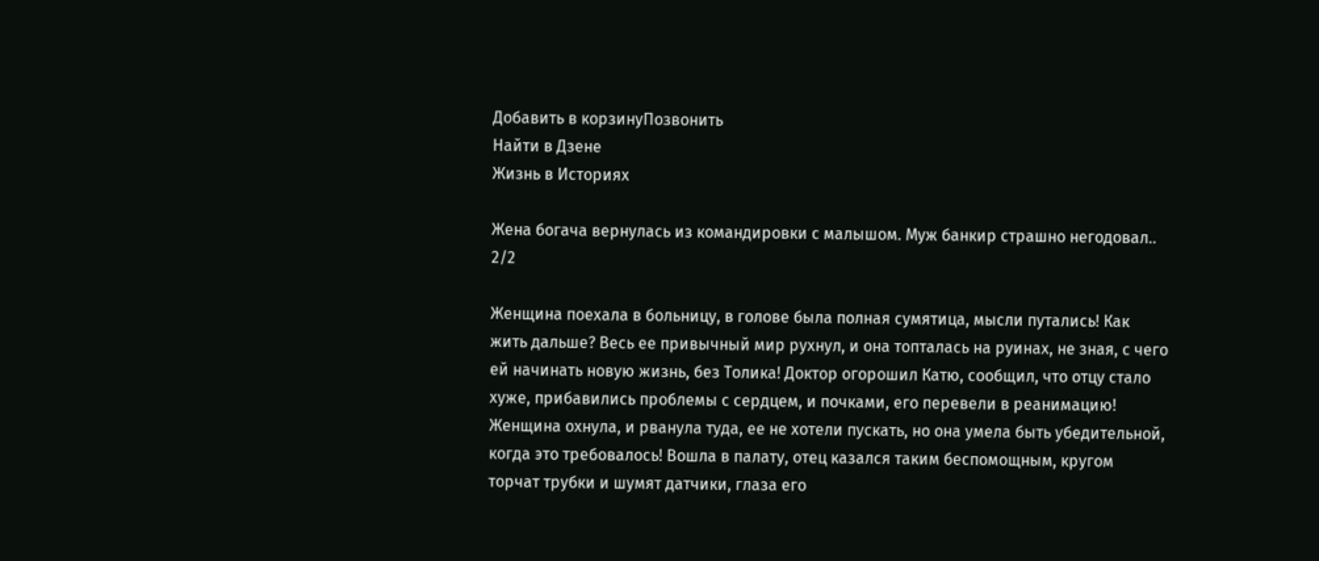Добавить в корзинуПозвонить
Найти в Дзене
Жизнь в Историях

Жена богача вернулась из командировки с малышом. Муж банкир страшно негодовал.. 2/2

Женщина поехала в больницу, в голове была полная сумятица, мысли путались! Как жить дальше? Весь ее привычный мир рухнул, и она топталась на руинах, не зная, с чего ей начинать новую жизнь, без Толика! Доктор огорошил Катю, сообщил, что отцу стало хуже, прибавились проблемы с сердцем, и почками, его перевели в реанимацию! Женщина охнула, и рванула туда, ее не хотели пускать, но она умела быть убедительной, когда это требовалось! Вошла в палату, отец казался таким беспомощным, кругом торчат трубки и шумят датчики, глаза его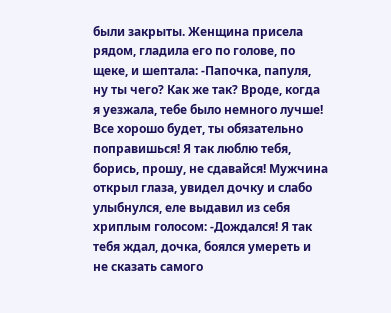были закрыты. Женщина присела рядом, гладила его по голове, по щеке, и шептала: -Папочка, папуля, ну ты чего? Как же так? Вроде, когда я уезжала, тебе было немного лучше! Все хорошо будет, ты обязательно поправишься! Я так люблю тебя, борись, прошу, не сдавайся! Мужчина открыл глаза, увидел дочку и слабо улыбнулся, еле выдавил из себя хриплым голосом: -Дождался! Я так тебя ждал, дочка, боялся умереть и не сказать самого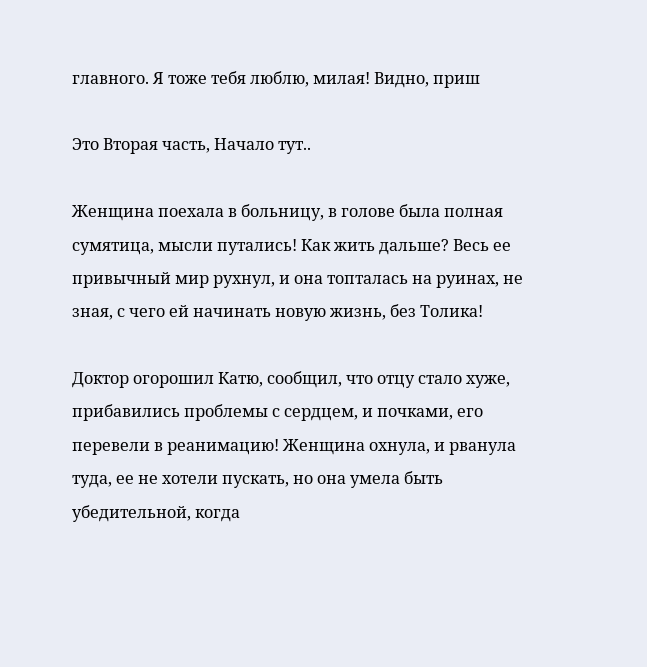главного. Я тоже тебя люблю, милая! Видно, приш

Это Вторая часть, Начало тут..

Женщина поехала в больницу, в голове была полная сумятица, мысли путались! Как жить дальше? Весь ее привычный мир рухнул, и она топталась на руинах, не зная, с чего ей начинать новую жизнь, без Толика!

Доктор огорошил Катю, сообщил, что отцу стало хуже, прибавились проблемы с сердцем, и почками, его перевели в реанимацию! Женщина охнула, и рванула туда, ее не хотели пускать, но она умела быть убедительной, когда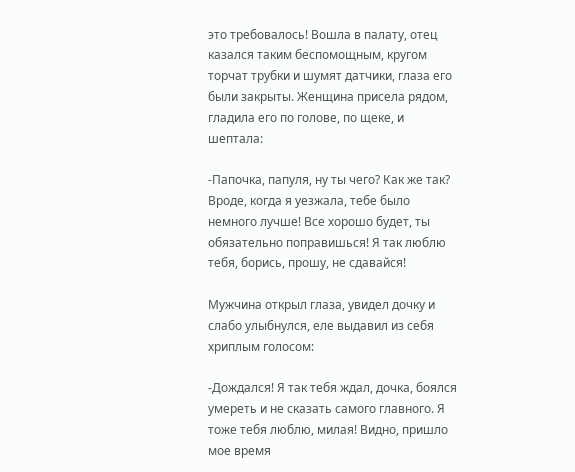это требовалось! Вошла в палату, отец казался таким беспомощным, кругом торчат трубки и шумят датчики, глаза его были закрыты. Женщина присела рядом, гладила его по голове, по щеке, и шептала:

-Папочка, папуля, ну ты чего? Как же так? Вроде, когда я уезжала, тебе было немного лучше! Все хорошо будет, ты обязательно поправишься! Я так люблю тебя, борись, прошу, не сдавайся!

Мужчина открыл глаза, увидел дочку и слабо улыбнулся, еле выдавил из себя хриплым голосом:

-Дождался! Я так тебя ждал, дочка, боялся умереть и не сказать самого главного. Я тоже тебя люблю, милая! Видно, пришло мое время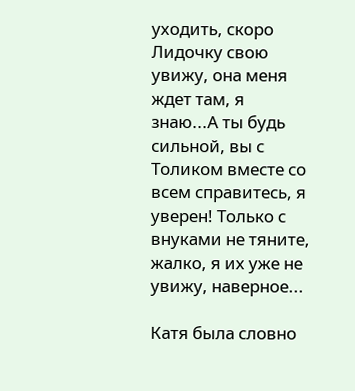уходить, скоро Лидочку свою увижу, она меня ждет там, я знаю...А ты будь сильной, вы с Толиком вместе со всем справитесь, я уверен! Только с внуками не тяните, жалко, я их уже не увижу, наверное...

Катя была словно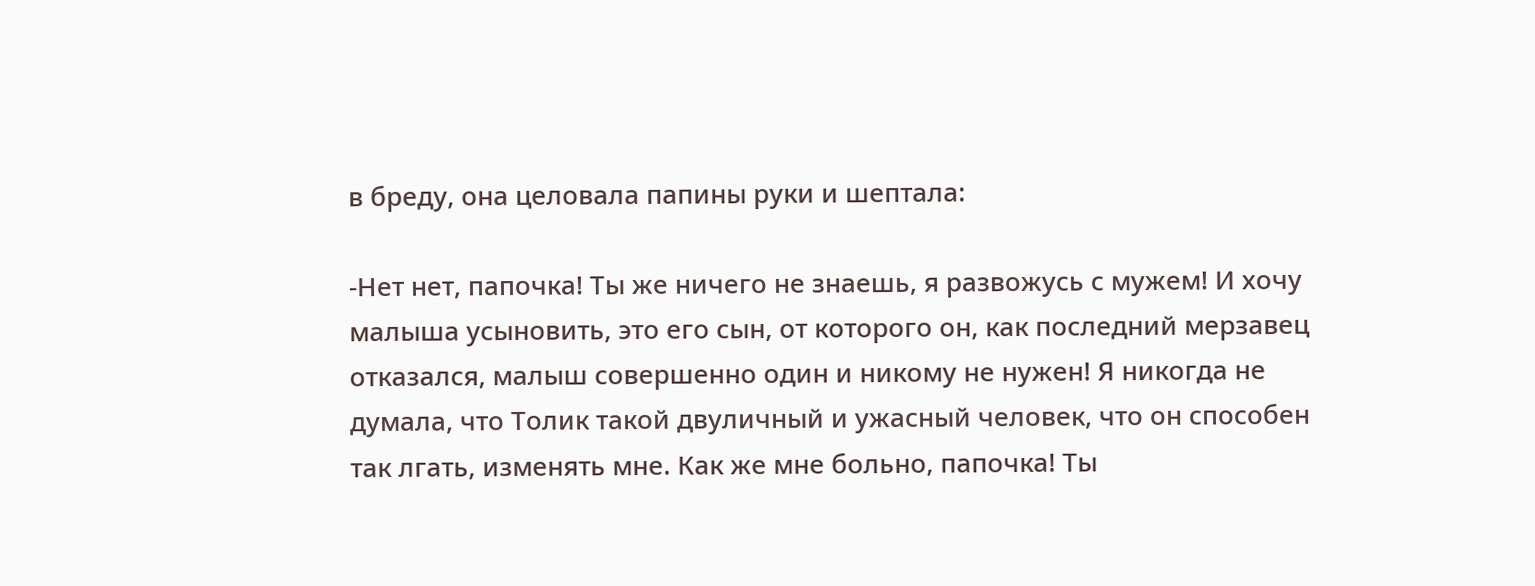в бреду, она целовала папины руки и шептала:

-Нет нет, папочка! Ты же ничего не знаешь, я развожусь с мужем! И хочу малыша усыновить, это его сын, от которого он, как последний мерзавец отказался, малыш совершенно один и никому не нужен! Я никогда не думала, что Толик такой двуличный и ужасный человек, что он способен так лгать, изменять мне. Как же мне больно, папочка! Ты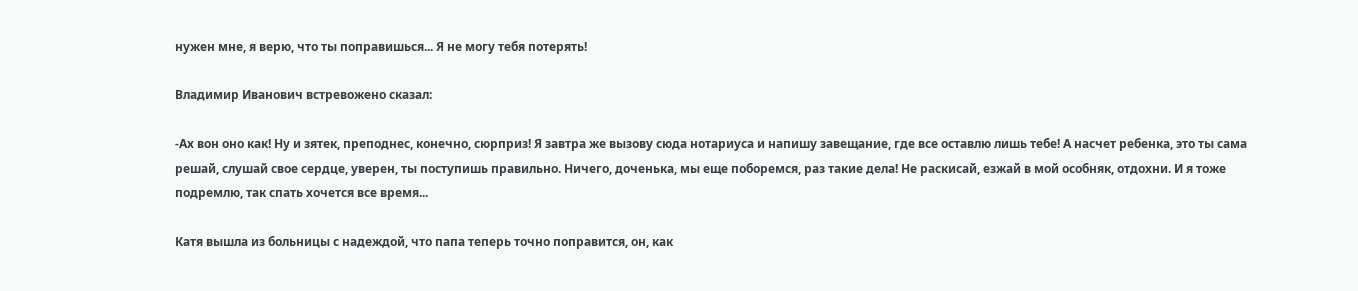нужен мне, я верю, что ты поправишься... Я не могу тебя потерять!

Владимир Иванович встревожено сказал:

-Ах вон оно как! Ну и зятек, преподнес, конечно, сюрприз! Я завтра же вызову сюда нотариуса и напишу завещание, где все оставлю лишь тебе! А насчет ребенка, это ты сама решай, слушай свое сердце, уверен, ты поступишь правильно. Ничего, доченька, мы еще поборемся, раз такие дела! Не раскисай, езжай в мой особняк, отдохни. И я тоже подремлю, так спать хочется все время...

Катя вышла из больницы с надеждой, что папа теперь точно поправится, он, как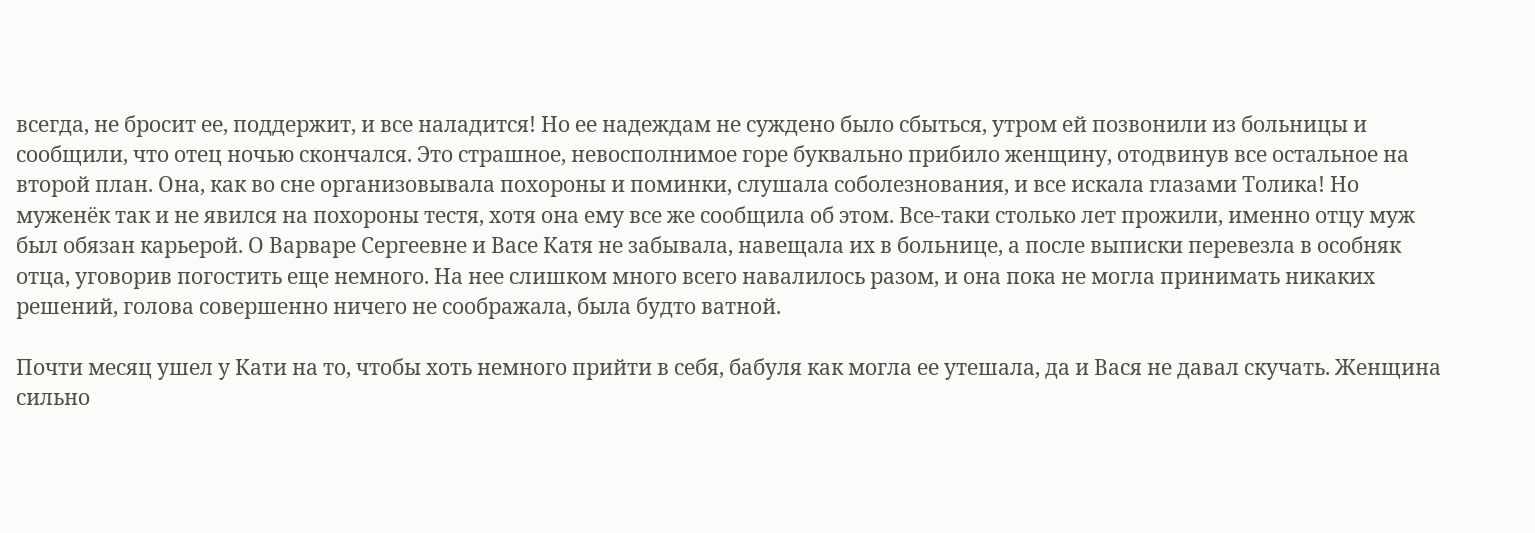всегда, не бросит ее, поддержит, и все наладится! Но ее надеждам не суждено было сбыться, утром ей позвонили из больницы и сообщили, что отец ночью скончался. Это страшное, невосполнимое горе буквально прибило женщину, отодвинув все остальное на второй план. Она, как во сне организовывала похороны и поминки, слушала соболезнования, и все искала глазами Толика! Но муженёк так и не явился на похороны тестя, хотя она ему все же сообщила об этом. Все-таки столько лет прожили, именно отцу муж был обязан карьерой. О Варваре Сергеевне и Васе Катя не забывала, навещала их в больнице, а после выписки перевезла в особняк отца, уговорив погостить еще немного. На нее слишком много всего навалилось разом, и она пока не могла принимать никаких решений, голова совершенно ничего не соображала, была будто ватной.

Почти месяц ушел у Кати на то, чтобы хоть немного прийти в себя, бабуля как могла ее утешала, да и Вася не давал скучать. Женщина сильно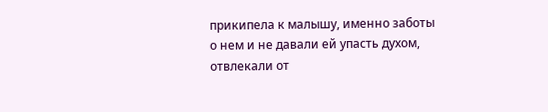прикипела к малышу, именно заботы о нем и не давали ей упасть духом, отвлекали от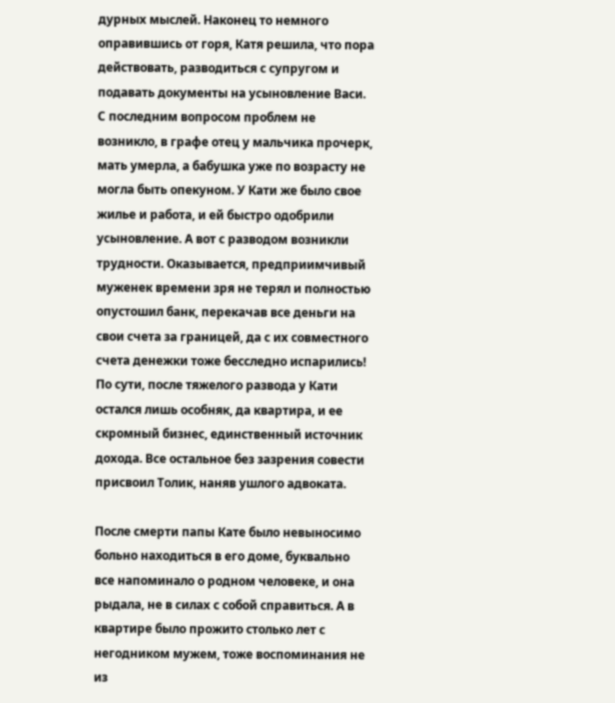дурных мыслей. Наконец то немного оправившись от горя, Катя решила, что пора действовать, разводиться с супругом и подавать документы на усыновление Васи. С последним вопросом проблем не возникло, в графе отец у мальчика прочерк, мать умерла, а бабушка уже по возрасту не могла быть опекуном. У Кати же было свое жилье и работа, и ей быстро одобрили усыновление. А вот с разводом возникли трудности. Оказывается, предприимчивый муженек времени зря не терял и полностью опустошил банк, перекачав все деньги на свои счета за границей, да с их совместного счета денежки тоже бесследно испарились! По сути, после тяжелого развода у Кати остался лишь особняк, да квартира, и ее скромный бизнес, единственный источник дохода. Все остальное без зазрения совести присвоил Толик, наняв ушлого адвоката.

После смерти папы Кате было невыносимо больно находиться в его доме, буквально все напоминало о родном человеке, и она рыдала, не в силах с собой справиться. А в квартире было прожито столько лет с негодником мужем, тоже воспоминания не из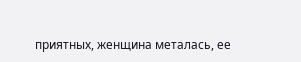приятных, женщина металась, ее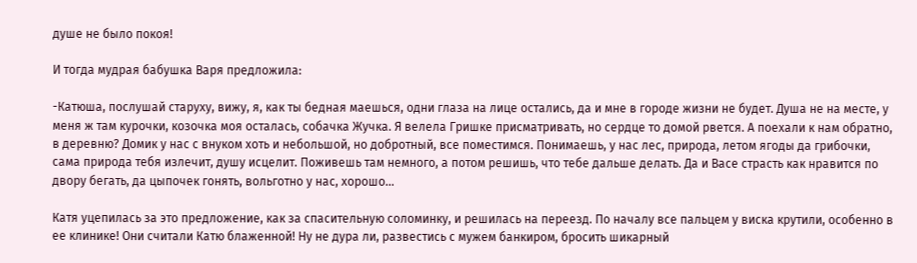душе не было покоя!

И тогда мудрая бабушка Варя предложила:

-Катюша, послушай старуху, вижу, я, как ты бедная маешься, одни глаза на лице остались, да и мне в городе жизни не будет. Душа не на месте, у меня ж там курочки, козочка моя осталась, собачка Жучка. Я велела Гришке присматривать, но сердце то домой рвется. А поехали к нам обратно, в деревню? Домик у нас с внуком хоть и небольшой, но добротный, все поместимся. Понимаешь, у нас лес, природа, летом ягоды да грибочки, сама природа тебя излечит, душу исцелит. Поживешь там немного, а потом решишь, что тебе дальше делать. Да и Васе страсть как нравится по двору бегать, да цыпочек гонять, вольготно у нас, хорошо...

Катя уцепилась за это предложение, как за спасительную соломинку, и решилась на переезд. По началу все пальцем у виска крутили, особенно в ее клинике! Они считали Катю блаженной! Ну не дура ли, развестись с мужем банкиром, бросить шикарный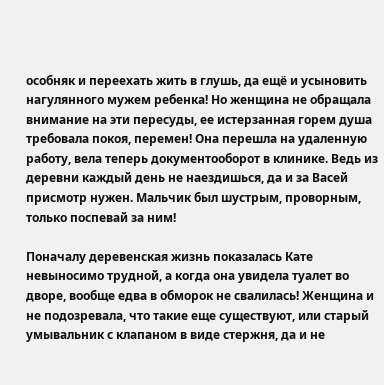особняк и переехать жить в глушь, да ещё и усыновить нагулянного мужем ребенка! Но женщина не обращала внимание на эти пересуды, ее истерзанная горем душа требовала покоя, перемен! Она перешла на удаленную работу, вела теперь документооборот в клинике. Ведь из деревни каждый день не наездишься, да и за Васей присмотр нужен. Мальчик был шустрым, проворным, только поспевай за ним!

Поначалу деревенская жизнь показалась Кате невыносимо трудной, а когда она увидела туалет во дворе, вообще едва в обморок не свалилась! Женщина и не подозревала, что такие еще существуют, или старый умывальник с клапаном в виде стержня, да и не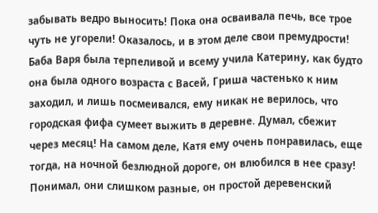забывать ведро выносить! Пока она осваивала печь, все трое чуть не угорели! Оказалось, и в этом деле свои премудрости! Баба Варя была терпеливой и всему учила Катерину, как будто она была одного возраста с Васей, Гриша частенько к ним заходил, и лишь посмеивался, ему никак не верилось, что городская фифа сумеет выжить в деревне. Думал, сбежит через месяц! На самом деле, Катя ему очень понравилась, еще тогда, на ночной безлюдной дороге, он влюбился в нее сразу! Понимал, они слишком разные, он простой деревенский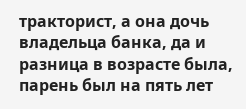тракторист, а она дочь владельца банка, да и разница в возрасте была, парень был на пять лет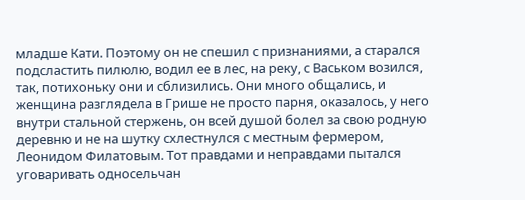младше Кати. Поэтому он не спешил с признаниями, а старался подсластить пилюлю, водил ее в лес, на реку, с Васьком возился, так, потихоньку они и сблизились. Они много общались, и женщина разглядела в Грише не просто парня, оказалось, у него внутри стальной стержень, он всей душой болел за свою родную деревню и не на шутку схлестнулся с местным фермером, Леонидом Филатовым. Тот правдами и неправдами пытался уговаривать односельчан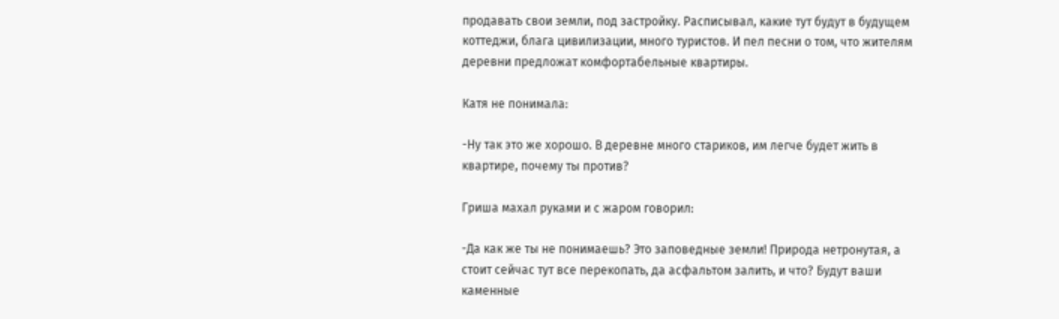продавать свои земли, под застройку. Расписывал, какие тут будут в будущем коттеджи, блага цивилизации, много туристов. И пел песни о том, что жителям деревни предложат комфортабельные квартиры.

Катя не понимала:

-Ну так это же хорошо. В деревне много стариков, им легче будет жить в квартире, почему ты против?

Гриша махал руками и с жаром говорил:

-Да как же ты не понимаешь? Это заповедные земли! Природа нетронутая, а стоит сейчас тут все перекопать, да асфальтом залить, и что? Будут ваши каменные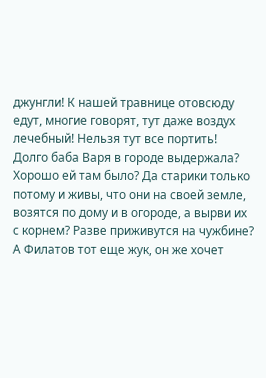джунгли! К нашей травнице отовсюду едут, многие говорят, тут даже воздух лечебный! Нельзя тут все портить! Долго баба Варя в городе выдержала? Хорошо ей там было? Да старики только потому и живы, что они на своей земле, возятся по дому и в огороде, а вырви их с корнем? Разве приживутся на чужбине? А Филатов тот еще жук, он же хочет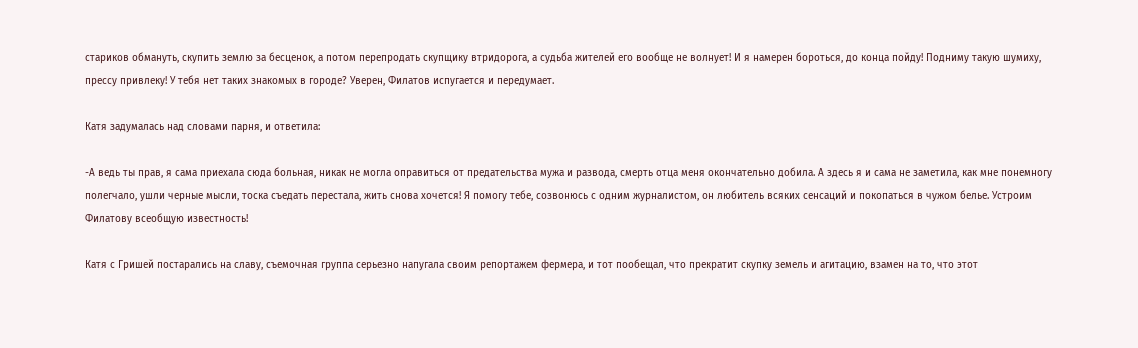стариков обмануть, скупить землю за бесценок, а потом перепродать скупщику втридорога, а судьба жителей его вообще не волнует! И я намерен бороться, до конца пойду! Подниму такую шумиху, прессу привлеку! У тебя нет таких знакомых в городе? Уверен, Филатов испугается и передумает.

Катя задумалась над словами парня, и ответила:

-А ведь ты прав, я сама приехала сюда больная, никак не могла оправиться от предательства мужа и развода, смерть отца меня окончательно добила. А здесь я и сама не заметила, как мне понемногу полегчало, ушли черные мысли, тоска съедать перестала, жить снова хочется! Я помогу тебе, созвонюсь с одним журналистом, он любитель всяких сенсаций и покопаться в чужом белье. Устроим Филатову всеобщую известность!

Катя с Гришей постарались на славу, съемочная группа серьезно напугала своим репортажем фермера, и тот пообещал, что прекратит скупку земель и агитацию, взамен на то, что этот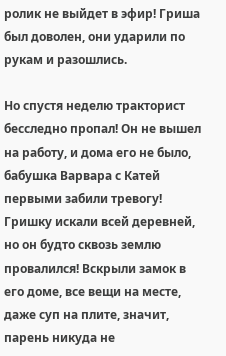ролик не выйдет в эфир! Гриша был доволен, они ударили по рукам и разошлись.

Но спустя неделю тракторист бесследно пропал! Он не вышел на работу, и дома его не было, бабушка Варвара с Катей первыми забили тревогу! Гришку искали всей деревней, но он будто сквозь землю провалился! Вскрыли замок в его доме, все вещи на месте, даже суп на плите, значит, парень никуда не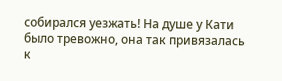собирался уезжать! На душе у Кати было тревожно, она так привязалась к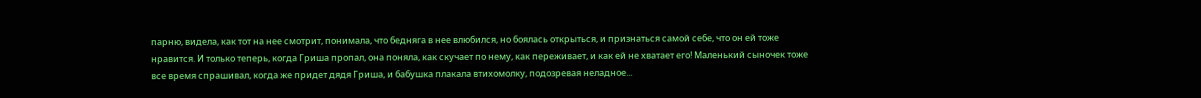парню, видела, как тот на нее смотрит, понимала, что бедняга в нее влюбился, но боялась открыться, и признаться самой себе, что он ей тоже нравится. И только теперь, когда Гриша пропал, она поняла, как скучает по нему, как переживает, и как ей не хватает его! Маленький сыночек тоже все время спрашивал, когда же придет дядя Гриша, и бабушка плакала втихомолку, подозревая неладное...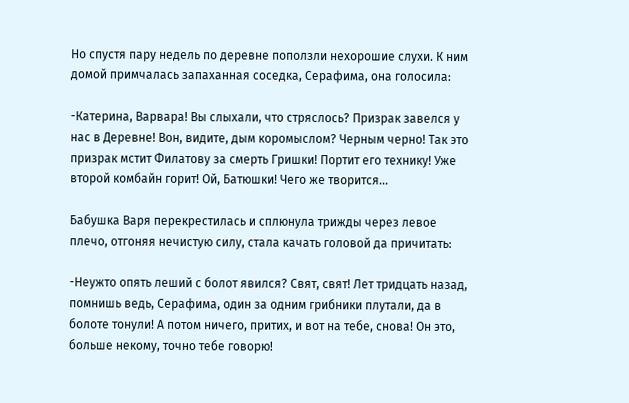Но спустя пару недель по деревне поползли нехорошие слухи. К ним домой примчалась запаханная соседка, Серафима, она голосила:

-Катерина, Варвара! Вы слыхали, что стряслось? Призрак завелся у нас в Деревне! Вон, видите, дым коромыслом? Черным черно! Так это призрак мстит Филатову за смерть Гришки! Портит его технику! Уже второй комбайн горит! Ой, Батюшки! Чего же творится...

Бабушка Варя перекрестилась и сплюнула трижды через левое плечо, отгоняя нечистую силу, стала качать головой да причитать:

-Неужто опять леший с болот явился? Свят, свят! Лет тридцать назад, помнишь ведь, Серафима, один за одним грибники плутали, да в болоте тонули! А потом ничего, притих, и вот на тебе, снова! Он это, больше некому, точно тебе говорю!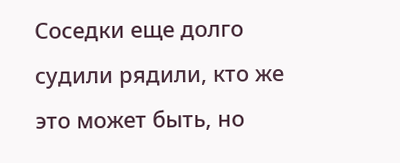Соседки еще долго судили рядили, кто же это может быть, но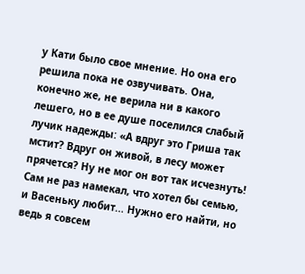у Кати было свое мнение. Но она его решила пока не озвучивать. Она, конечно же, не верила ни в какого лешего, но в ее душе поселился слабый лучик надежды: «А вдруг это Гриша так мстит? Вдруг он живой, в лесу может прячется? Ну не мог он вот так исчезнуть! Сам не раз намекал, что хотел бы семью, и Васеньку любит... Нужно его найти, но ведь я совсем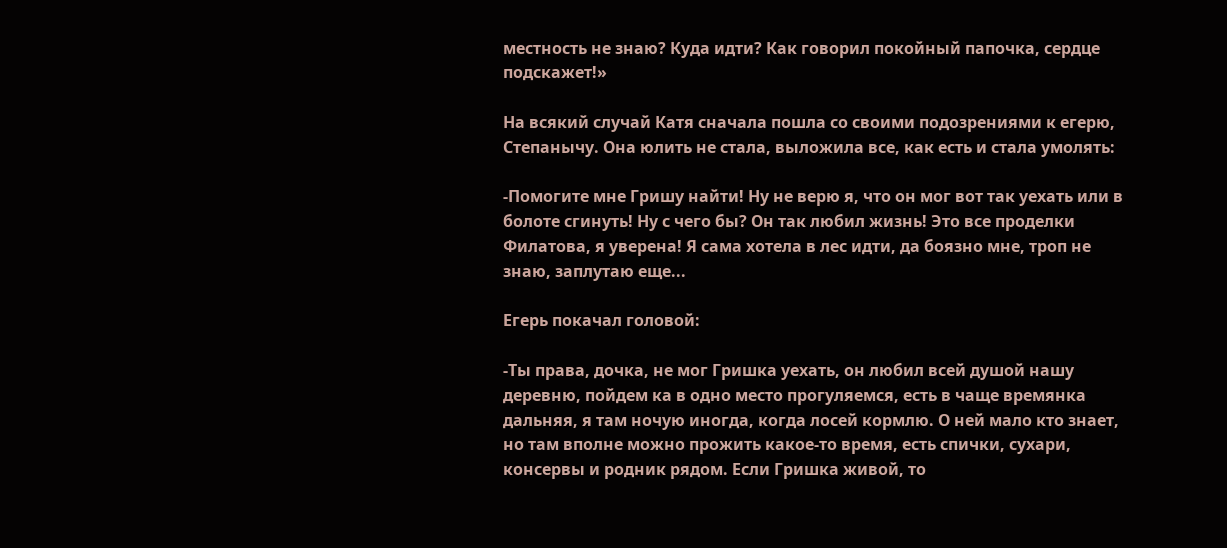местность не знаю? Куда идти? Как говорил покойный папочка, сердце подскажет!»

На всякий случай Катя сначала пошла со своими подозрениями к егерю, Степанычу. Она юлить не стала, выложила все, как есть и стала умолять:

-Помогите мне Гришу найти! Ну не верю я, что он мог вот так уехать или в болоте сгинуть! Ну с чего бы? Он так любил жизнь! Это все проделки Филатова, я уверена! Я сама хотела в лес идти, да боязно мне, троп не знаю, заплутаю еще...

Егерь покачал головой:

-Ты права, дочка, не мог Гришка уехать, он любил всей душой нашу деревню, пойдем ка в одно место прогуляемся, есть в чаще времянка дальняя, я там ночую иногда, когда лосей кормлю. О ней мало кто знает, но там вполне можно прожить какое-то время, есть спички, сухари, консервы и родник рядом. Если Гришка живой, то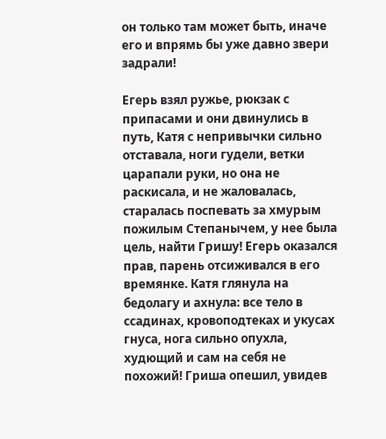он только там может быть, иначе его и впрямь бы уже давно звери задрали!

Егерь взял ружье, рюкзак с припасами и они двинулись в путь, Катя с непривычки сильно отставала, ноги гудели, ветки царапали руки, но она не раскисала, и не жаловалась, старалась поспевать за хмурым пожилым Степанычем, у нее была цель, найти Гришу! Егерь оказался прав, парень отсиживался в его времянке. Катя глянула на бедолагу и ахнула: все тело в ссадинах, кровоподтеках и укусах гнуса, нога сильно опухла, худющий и сам на себя не похожий! Гриша опешил, увидев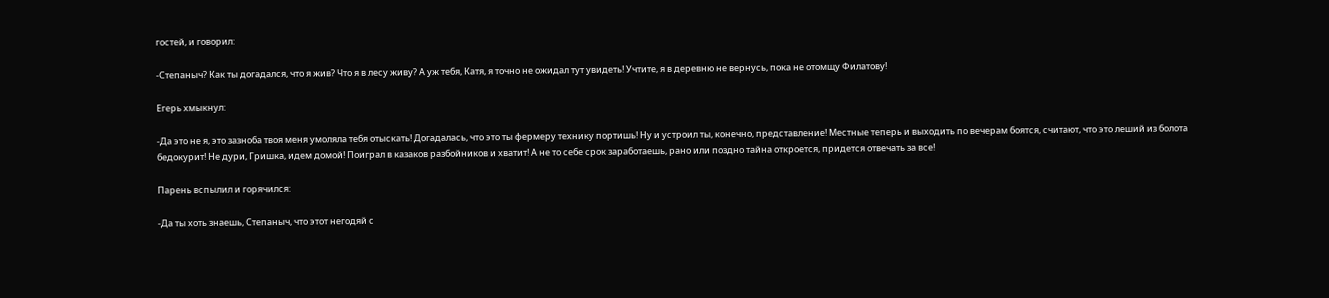гостей, и говорил:

-Степаныч? Как ты догадался, что я жив? Что я в лесу живу? А уж тебя, Катя, я точно не ожидал тут увидеть! Учтите, я в деревню не вернусь, пока не отомщу Филатову!

Егерь хмыкнул:

-Да это не я, это зазноба твоя меня умоляла тебя отыскать! Догадалась, что это ты фермеру технику портишь! Ну и устроил ты, конечно, представление! Местные теперь и выходить по вечерам боятся, считают, что это леший из болота бедокурит! Не дури, Гришка, идем домой! Поиграл в казаков разбойников и хватит! А не то себе срок заработаешь, рано или поздно тайна откроется, придется отвечать за все!

Парень вспылил и горячился:

-Да ты хоть знаешь, Степаныч, что этот негодяй с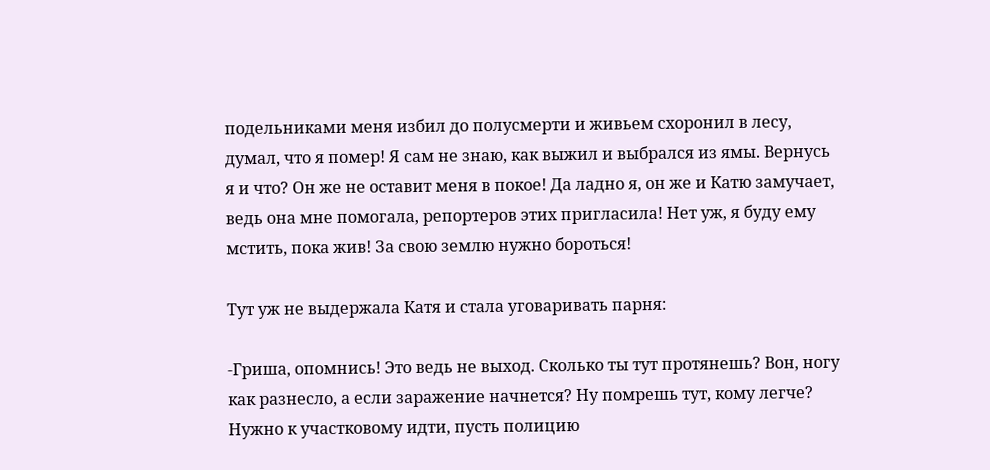подельниками меня избил до полусмерти и живьем схоронил в лесу, думал, что я помер! Я сам не знаю, как выжил и выбрался из ямы. Вернусь я и что? Он же не оставит меня в покое! Да ладно я, он же и Катю замучает, ведь она мне помогала, репортеров этих пригласила! Нет уж, я буду ему мстить, пока жив! За свою землю нужно бороться!

Тут уж не выдержала Катя и стала уговаривать парня:

-Гриша, опомнись! Это ведь не выход. Сколько ты тут протянешь? Вон, ногу как разнесло, а если заражение начнется? Ну помрешь тут, кому легче? Нужно к участковому идти, пусть полицию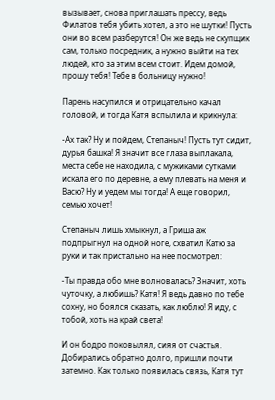вызывает, снова приглашать прессу, ведь Филатов тебя убить хотел, а это не шутки! Пусть они во всем разберутся! Он же ведь не скупщик сам, только посредник, а нужно выйти на тех людей, кто за этим всем стоит. Идем домой, прошу тебя! Тебе в больницу нужно!

Парень насупился и отрицательно качал головой, и тогда Катя вспылила и крикнула:

-Ах так? Ну и пойдем, Степаныч! Пусть тут сидит, дурья башка! Я значит все глаза выплакала, места себе не находила, с мужиками сутками искала его по деревне, а ему плевать на меня и Васю? Ну и уедем мы тогда! А еще говорил, семью хочет!

Степаныч лишь хмыкнул, а Гриша аж подпрыгнул на одной ноге, схватил Катю за руки и так пристально на нее посмотрел:

-Ты правда обо мне волновалась? Значит, хоть чуточку, а любишь? Катя! Я ведь давно по тебе сохну, но боялся сказать, как люблю! Я иду, с тобой, хоть на край света!

И он бодро поковылял, сияя от счастья. Добирались обратно долго, пришли почти затемно. Как только появилась связь, Катя тут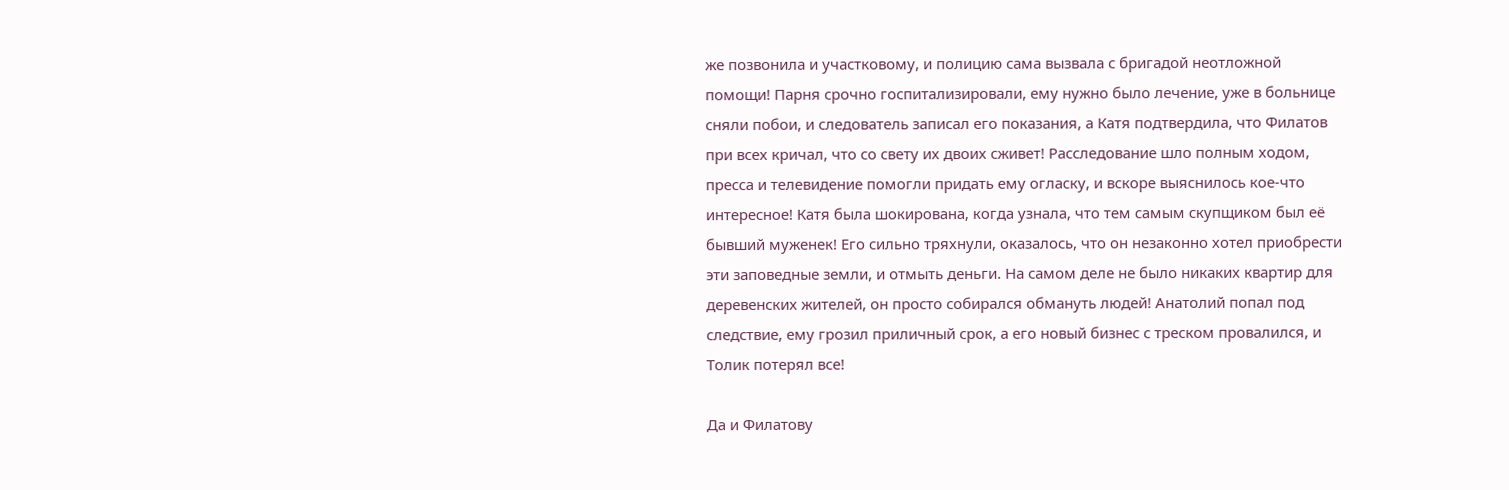же позвонила и участковому, и полицию сама вызвала с бригадой неотложной помощи! Парня срочно госпитализировали, ему нужно было лечение, уже в больнице сняли побои, и следователь записал его показания, а Катя подтвердила, что Филатов при всех кричал, что со свету их двоих сживет! Расследование шло полным ходом, пресса и телевидение помогли придать ему огласку, и вскоре выяснилось кое-что интересное! Катя была шокирована, когда узнала, что тем самым скупщиком был её бывший муженек! Его сильно тряхнули, оказалось, что он незаконно хотел приобрести эти заповедные земли, и отмыть деньги. На самом деле не было никаких квартир для деревенских жителей, он просто собирался обмануть людей! Анатолий попал под следствие, ему грозил приличный срок, а его новый бизнес с треском провалился, и Толик потерял все!

Да и Филатову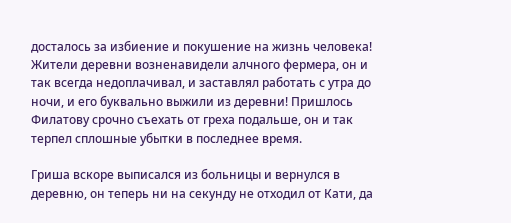досталось за избиение и покушение на жизнь человека! Жители деревни возненавидели алчного фермера, он и так всегда недоплачивал, и заставлял работать с утра до ночи, и его буквально выжили из деревни! Пришлось Филатову срочно съехать от греха подальше, он и так терпел сплошные убытки в последнее время.

Гриша вскоре выписался из больницы и вернулся в деревню, он теперь ни на секунду не отходил от Кати, да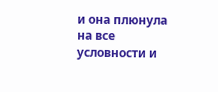и она плюнула на все условности и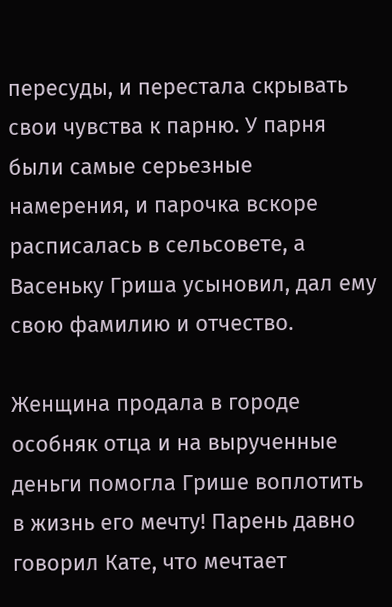пересуды, и перестала скрывать свои чувства к парню. У парня были самые серьезные намерения, и парочка вскоре расписалась в сельсовете, а Васеньку Гриша усыновил, дал ему свою фамилию и отчество.

Женщина продала в городе особняк отца и на вырученные деньги помогла Грише воплотить в жизнь его мечту! Парень давно говорил Кате, что мечтает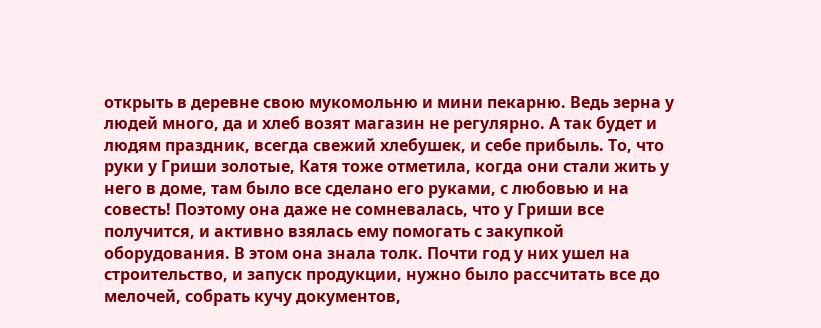открыть в деревне свою мукомольню и мини пекарню. Ведь зерна у людей много, да и хлеб возят магазин не регулярно. А так будет и людям праздник, всегда свежий хлебушек, и себе прибыль. То, что руки у Гриши золотые, Катя тоже отметила, когда они стали жить у него в доме, там было все сделано его руками, с любовью и на совесть! Поэтому она даже не сомневалась, что у Гриши все получится, и активно взялась ему помогать с закупкой оборудования. В этом она знала толк. Почти год у них ушел на строительство, и запуск продукции, нужно было рассчитать все до мелочей, собрать кучу документов,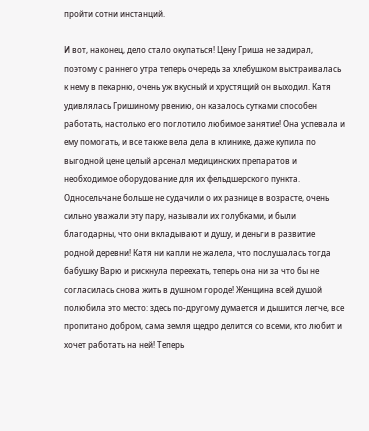пройти сотни инстанций.

И вот, наконец, дело стало окупаться! Цену Гриша не задирал, поэтому с раннего утра теперь очередь за хлебушком выстраивалась к нему в пекарню, очень уж вкусный и хрустящий он выходил. Катя удивлялась Гришиному рвению, он казалось сутками способен работать, настолько его поглотило любимое занятие! Она успевала и ему помогать, и все также вела дела в клинике, даже купила по выгодной цене целый арсенал медицинских препаратов и необходимое оборудование для их фельдшерского пункта. Односельчане больше не судачили о их разнице в возрасте, очень сильно уважали эту пару, называли их голубками, и были благодарны, что они вкладывают и душу, и деньги в развитие родной деревни! Катя ни капли не жалела, что послушалась тогда бабушку Варю и рискнула переехать, теперь она ни за что бы не согласилась снова жить в душном городе! Женщина всей душой полюбила это место: здесь по-другому думается и дышится легче, все пропитано добром, сама земля щедро делится со всеми, кто любит и хочет работать на ней! Теперь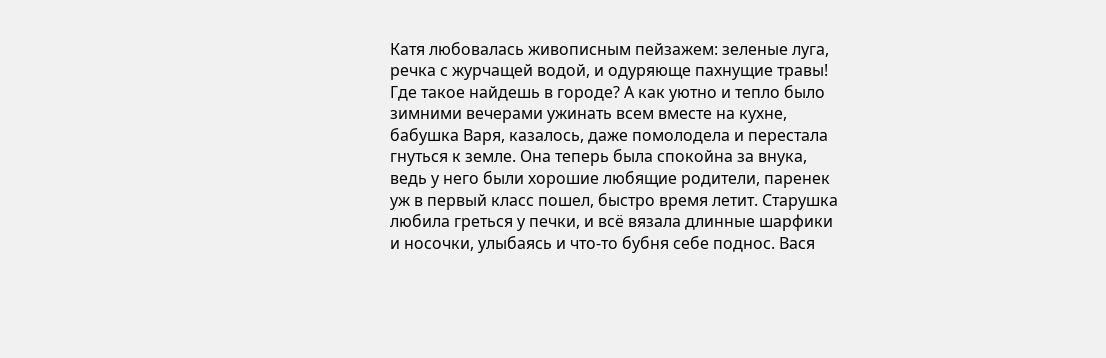Катя любовалась живописным пейзажем: зеленые луга, речка с журчащей водой, и одуряюще пахнущие травы! Где такое найдешь в городе? А как уютно и тепло было зимними вечерами ужинать всем вместе на кухне, бабушка Варя, казалось, даже помолодела и перестала гнуться к земле. Она теперь была спокойна за внука, ведь у него были хорошие любящие родители, паренек уж в первый класс пошел, быстро время летит. Старушка любила греться у печки, и всё вязала длинные шарфики и носочки, улыбаясь и что-то бубня себе поднос. Вася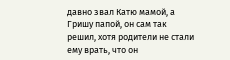давно звал Катю мамой, а Гришу папой, он сам так решил, хотя родители не стали ему врать, что он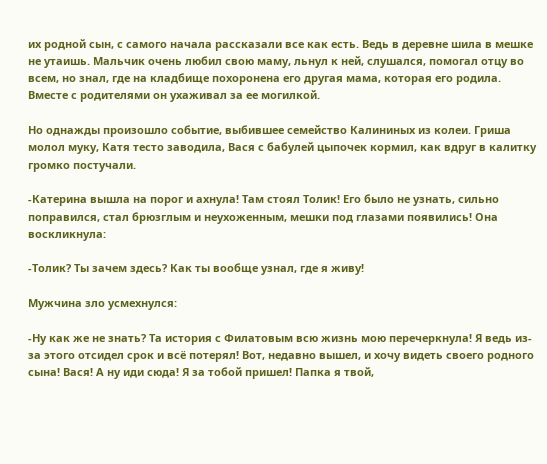их родной сын, с самого начала рассказали все как есть. Ведь в деревне шила в мешке не утаишь. Мальчик очень любил свою маму, льнул к ней, слушался, помогал отцу во всем, но знал, где на кладбище похоронена его другая мама, которая его родила. Вместе с родителями он ухаживал за ее могилкой.

Но однажды произошло событие, выбившее семейство Калининых из колеи. Гриша молол муку, Катя тесто заводила, Вася с бабулей цыпочек кормил, как вдруг в калитку громко постучали.

-Катерина вышла на порог и ахнула! Там стоял Толик! Его было не узнать, сильно поправился, стал брюзглым и неухоженным, мешки под глазами появились! Она воскликнула:

-Толик? Ты зачем здесь? Как ты вообще узнал, где я живу!

Мужчина зло усмехнулся:

-Ну как же не знать? Та история с Филатовым всю жизнь мою перечеркнула! Я ведь из-за этого отсидел срок и всё потерял! Вот, недавно вышел, и хочу видеть своего родного сына! Вася! А ну иди сюда! Я за тобой пришел! Папка я твой,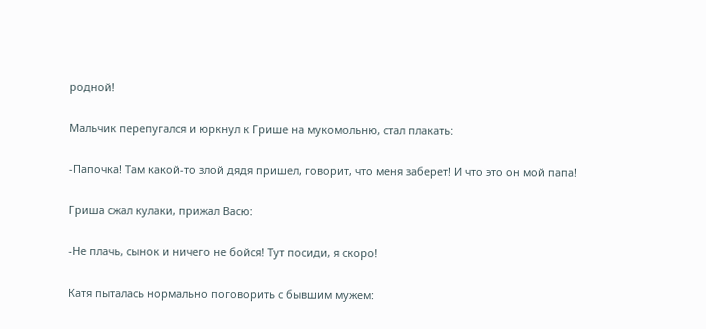родной!

Мальчик перепугался и юркнул к Грише на мукомольню, стал плакать:

-Папочка! Там какой-то злой дядя пришел, говорит, что меня заберет! И что это он мой папа!

Гриша сжал кулаки, прижал Васю:

-Не плачь, сынок и ничего не бойся! Тут посиди, я скоро!

Катя пыталась нормально поговорить с бывшим мужем: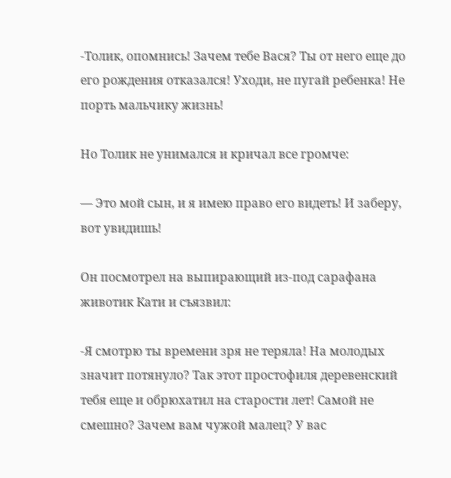-Толик, опомнись! Зачем тебе Вася? Ты от него еще до его рождения отказался! Уходи, не пугай ребенка! Не порть мальчику жизнь!

Но Толик не унимался и кричал все громче:

— Это мой сын, и я имею право его видеть! И заберу, вот увидишь!

Он посмотрел на выпирающий из-под сарафана животик Кати и съязвил:

-Я смотрю ты времени зря не теряла! На молодых значит потянуло? Так этот простофиля деревенский тебя еще и обрюхатил на старости лет! Самой не смешно? Зачем вам чужой малец? У вас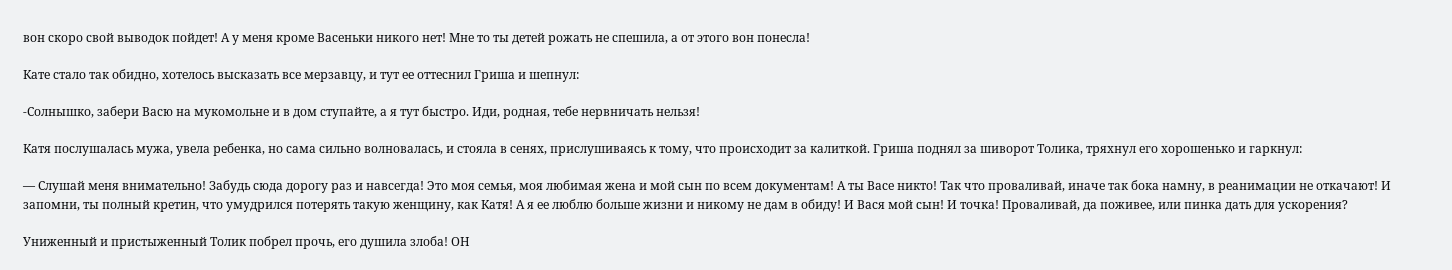вон скоро свой выводок пойдет! А у меня кроме Васеньки никого нет! Мне то ты детей рожать не спешила, а от этого вон понесла!

Кате стало так обидно, хотелось высказать все мерзавцу, и тут ее оттеснил Гриша и шепнул:

-Солнышко, забери Васю на мукомольне и в дом ступайте, а я тут быстро. Иди, родная, тебе нервничать нельзя!

Катя послушалась мужа, увела ребенка, но сама сильно волновалась, и стояла в сенях, прислушиваясь к тому, что происходит за калиткой. Гриша поднял за шиворот Толика, тряхнул его хорошенько и гаркнул:

— Слушай меня внимательно! Забудь сюда дорогу раз и навсегда! Это моя семья, моя любимая жена и мой сын по всем документам! А ты Васе никто! Так что проваливай, иначе так бока намну, в реанимации не откачают! И запомни, ты полный кретин, что умудрился потерять такую женщину, как Катя! А я ее люблю больше жизни и никому не дам в обиду! И Вася мой сын! И точка! Проваливай, да поживее, или пинка дать для ускорения?

Униженный и пристыженный Толик побрел прочь, его душила злоба! ОН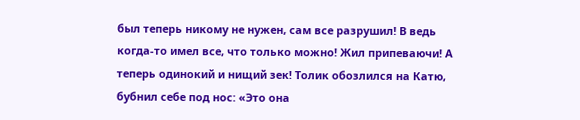был теперь никому не нужен, сам все разрушил! В ведь когда-то имел все, что только можно! Жил припеваючи! А теперь одинокий и нищий зек! Толик обозлился на Катю, бубнил себе под нос: «Это она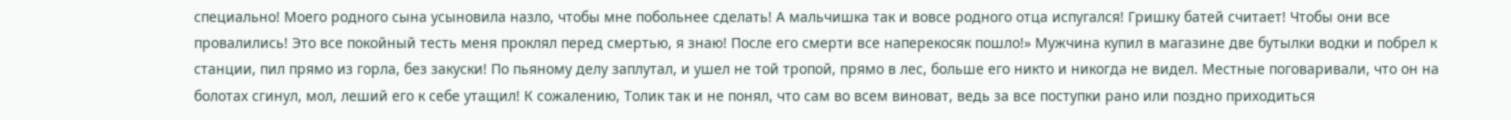специально! Моего родного сына усыновила назло, чтобы мне побольнее сделать! А мальчишка так и вовсе родного отца испугался! Гришку батей считает! Чтобы они все провалились! Это все покойный тесть меня проклял перед смертью, я знаю! После его смерти все наперекосяк пошло!» Мужчина купил в магазине две бутылки водки и побрел к станции, пил прямо из горла, без закуски! По пьяному делу заплутал, и ушел не той тропой, прямо в лес, больше его никто и никогда не видел. Местные поговаривали, что он на болотах сгинул, мол, леший его к себе утащил! К сожалению, Толик так и не понял, что сам во всем виноват, ведь за все поступки рано или поздно приходиться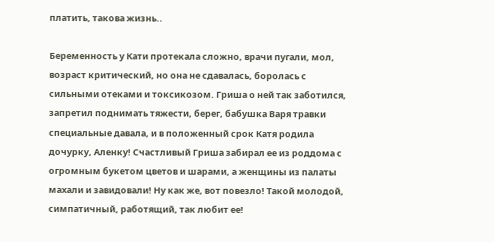платить, такова жизнь..

Беременность у Кати протекала сложно, врачи пугали, мол, возраст критический, но она не сдавалась, боролась с сильными отеками и токсикозом. Гриша о ней так заботился, запретил поднимать тяжести, берег, бабушка Варя травки специальные давала, и в положенный срок Катя родила дочурку, Аленку! Счастливый Гриша забирал ее из роддома с огромным букетом цветов и шарами, а женщины из палаты махали и завидовали! Ну как же, вот повезло! Такой молодой, симпатичный, работящий, так любит ее!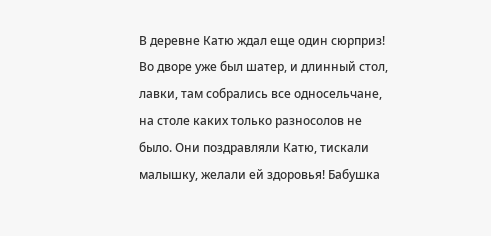В деревне Катю ждал еще один сюрприз! Во дворе уже был шатер, и длинный стол, лавки, там собрались все односельчане, на столе каких только разносолов не было. Они поздравляли Катю, тискали малышку, желали ей здоровья! Бабушка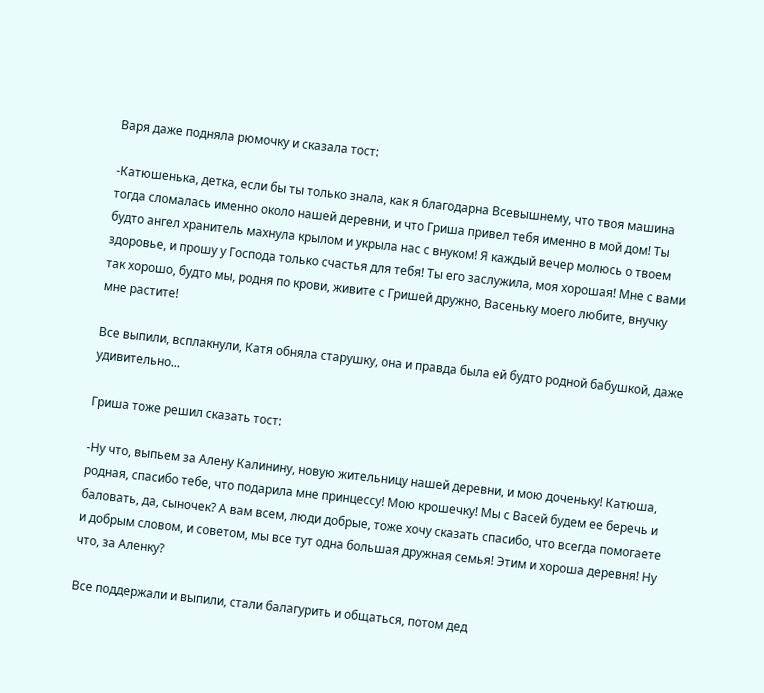Варя даже подняла рюмочку и сказала тост:

-Катюшенька, детка, если бы ты только знала, как я благодарна Всевышнему, что твоя машина тогда сломалась именно около нашей деревни, и что Гриша привел тебя именно в мой дом! Ты будто ангел хранитель махнула крылом и укрыла нас с внуком! Я каждый вечер молюсь о твоем здоровье, и прошу у Господа только счастья для тебя! Ты его заслужила, моя хорошая! Мне с вами так хорошо, будто мы, родня по крови, живите с Гришей дружно, Васеньку моего любите, внучку мне растите!

Все выпили, всплакнули, Катя обняла старушку, она и правда была ей будто родной бабушкой, даже удивительно...

Гриша тоже решил сказать тост:

-Ну что, выпьем за Алену Калинину, новую жительницу нашей деревни, и мою доченьку! Катюша, родная, спасибо тебе, что подарила мне принцессу! Мою крошечку! Мы с Васей будем ее беречь и баловать, да, сыночек? А вам всем, люди добрые, тоже хочу сказать спасибо, что всегда помогаете и добрым словом, и советом, мы все тут одна большая дружная семья! Этим и хороша деревня! Ну что, за Аленку?

Все поддержали и выпили, стали балагурить и общаться, потом дед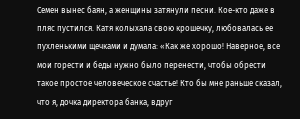Семен вынес баян, а женщины затянули песни. Кое-кто даже в пляс пустился. Катя колыхала свою крошечку, любовалась ее пухленькими щечками и думала: «Как же хорошо! Наверное, все мои горести и беды нужно было перенести, чтобы обрести такое простое человеческое счастье! Кто бы мне раньше сказал, что я, дочка директора банка, вдруг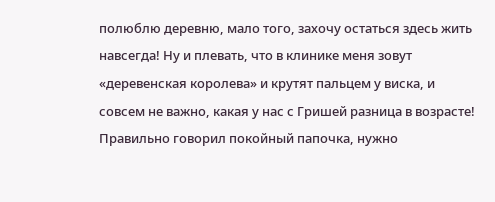полюблю деревню, мало того, захочу остаться здесь жить навсегда! Ну и плевать, что в клинике меня зовут «деревенская королева» и крутят пальцем у виска, и совсем не важно, какая у нас с Гришей разница в возрасте! Правильно говорил покойный папочка, нужно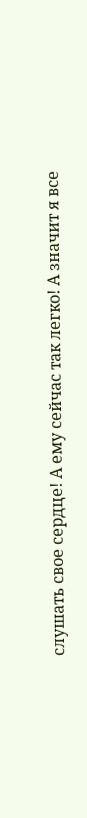слушать свое сердце! А ему сейчас так легко! А значит я все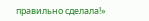правильно сделала!»